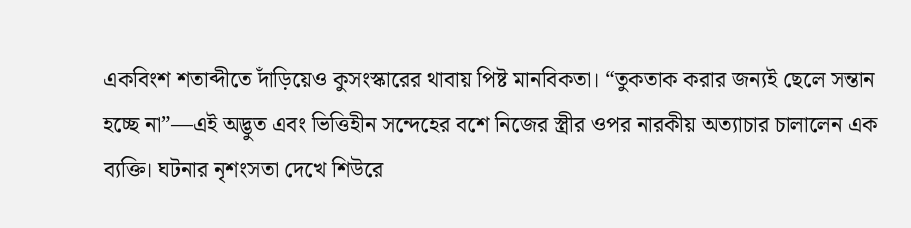একবিংশ শতাব্দীতে দাঁড়িয়েও কুসংস্কারের থাবায় পিষ্ট মানবিকতা। “তুকতাক করার জন্যই ছেলে সন্তান হচ্ছে না”—এই অদ্ভুত এবং ভিত্তিহীন সন্দেহের বশে নিজের স্ত্রীর ওপর নারকীয় অত্যাচার চালালেন এক ব্যক্তি। ঘটনার নৃশংসতা দেখে শিউরে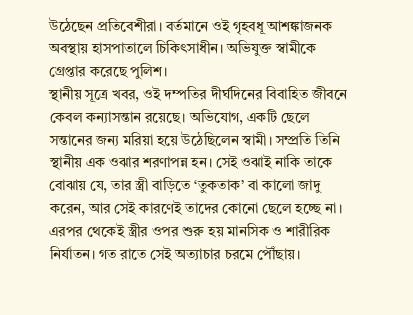উঠেছেন প্রতিবেশীরা। বর্তমানে ওই গৃহবধূ আশঙ্কাজনক অবস্থায় হাসপাতালে চিকিৎসাধীন। অভিযুক্ত স্বামীকে গ্রেপ্তার করেছে পুলিশ।
স্থানীয় সূত্রে খবর, ওই দম্পতির দীর্ঘদিনের বিবাহিত জীবনে কেবল কন্যাসন্তান রয়েছে। অভিযোগ, একটি ছেলে সন্তানের জন্য মরিয়া হয়ে উঠেছিলেন স্বামী। সম্প্রতি তিনি স্থানীয় এক ওঝার শরণাপন্ন হন। সেই ওঝাই নাকি তাকে বোঝায় যে, তার স্ত্রী বাড়িতে ‘তুকতাক’ বা কালো জাদু করেন, আর সেই কারণেই তাদের কোনো ছেলে হচ্ছে না। এরপর থেকেই স্ত্রীর ওপর শুরু হয় মানসিক ও শারীরিক নির্যাতন। গত রাতে সেই অত্যাচার চরমে পৌঁছায়।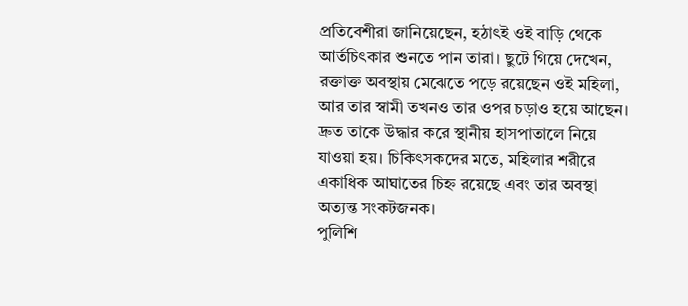প্রতিবেশীরা জানিয়েছেন, হঠাৎই ওই বাড়ি থেকে আর্তচিৎকার শুনতে পান তারা। ছুটে গিয়ে দেখেন, রক্তাক্ত অবস্থায় মেঝেতে পড়ে রয়েছেন ওই মহিলা, আর তার স্বামী তখনও তার ওপর চড়াও হয়ে আছেন। দ্রুত তাকে উদ্ধার করে স্থানীয় হাসপাতালে নিয়ে যাওয়া হয়। চিকিৎসকদের মতে, মহিলার শরীরে একাধিক আঘাতের চিহ্ন রয়েছে এবং তার অবস্থা অত্যন্ত সংকটজনক।
পুলিশি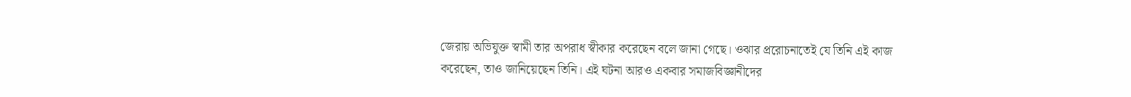জেরায় অভিযুক্ত স্বামী তার অপরাধ স্বীকার করেছেন বলে জানা গেছে। ওঝার প্ররোচনাতেই যে তিনি এই কাজ করেছেন, তাও জানিয়েছেন তিনি। এই ঘটনা আরও একবার সমাজবিজ্ঞানীদের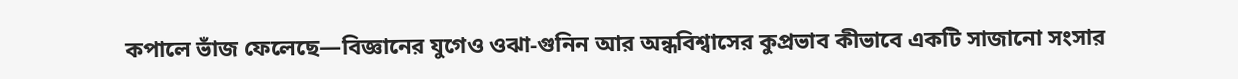কপালে ভাঁজ ফেলেছে—বিজ্ঞানের যুগেও ওঝা-গুনিন আর অন্ধবিশ্বাসের কুপ্রভাব কীভাবে একটি সাজানো সংসার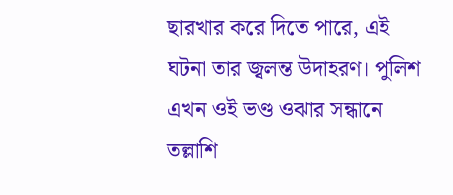ছারখার করে দিতে পারে, এই ঘটনা তার জ্বলন্ত উদাহরণ। পুলিশ এখন ওই ভণ্ড ওঝার সন্ধানে তল্লাশি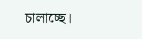চালাচ্ছে।